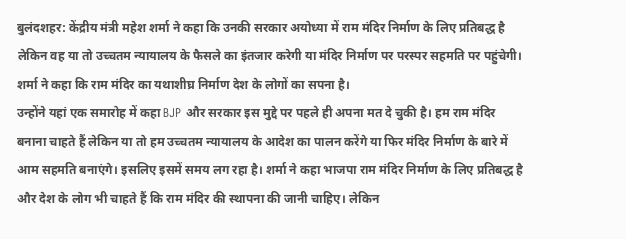बुलंदशहर: केंद्रीय मंत्री महेश शर्मा ने कहा कि उनकी सरकार अयोध्या में राम मंदिर निर्माण के लिए प्रतिबद्ध है लेकिन वह या तो उच्चतम न्यायालय के फैसले का इंतजार करेगी या मंदिर निर्माण पर परस्पर सहमति पर पहुंचेगी। शर्मा ने कहा कि राम मंदिर का यथाशीघ्र निर्माण देश के लोगों का सपना है।
उन्होंने यहां एक समारोह में कहा BJP और सरकार इस मुद्दे पर पहले ही अपना मत दे चुकी है। हम राम मंदिर बनाना चाहते हैं लेकिन या तो हम उच्चतम न्यायालय के आदेश का पालन करेंगे या फिर मंदिर निर्माण के बारे में आम सहमति बनाएंगे। इसलिए इसमें समय लग रहा है। शर्मा ने कहा भाजपा राम मंदिर निर्माण के लिए प्रतिबद्ध है और देश के लोग भी चाहते हैं कि राम मंदिर की स्थापना की जानी चाहिए। लेकिन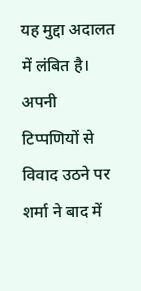यह मुद्दा अदालत में लंबित है।
अपनी टिप्पणियों से विवाद उठने पर शर्मा ने बाद में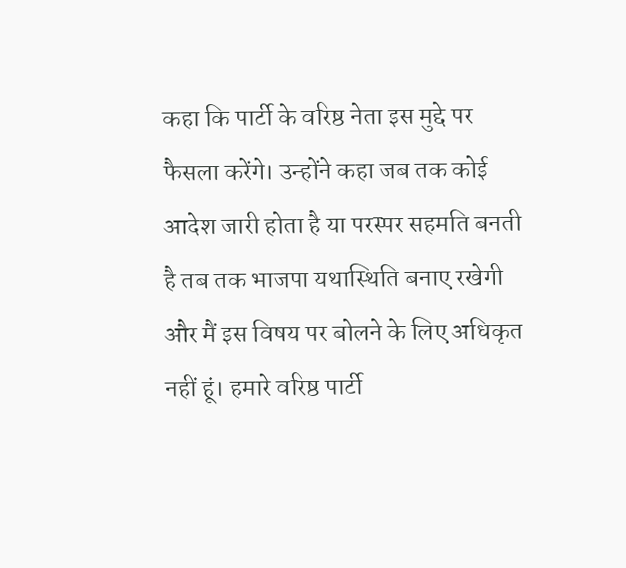कहा कि पार्टी के वरिष्ठ नेता इस मुद्दे पर फैसला करेंगे। उन्होंने कहा जब तक कोई आदेश जारी होता है या परस्पर सहमति बनती है तब तक भाजपा यथास्थिति बनाए रखेगी और मैं इस विषय पर बोलने के लिए अधिकृत नहीं हूं। हमारे वरिष्ठ पार्टी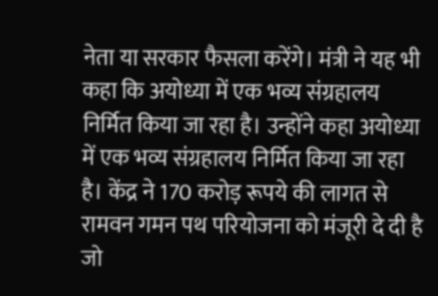नेता या सरकार फैसला करेंगे। मंत्री ने यह भी कहा कि अयोध्या में एक भव्य संग्रहालय निर्मित किया जा रहा है। उन्होंने कहा अयोध्या में एक भव्य संग्रहालय निर्मित किया जा रहा है। केंद्र ने 170 करोड़ रूपये की लागत से रामवन गमन पथ परियोजना को मंजूरी दे दी है जो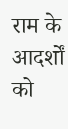राम के आदर्शों को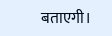बताएगी।